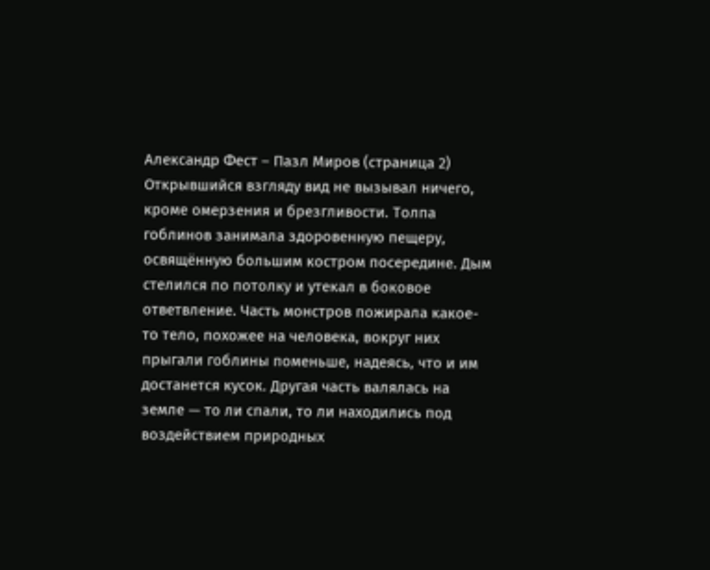Александр Фест – Пазл Миров (страница 2)
Открывшийся взгляду вид не вызывал ничего, кроме омерзения и брезгливости. Толпа гоблинов занимала здоровенную пещеру, освящённую большим костром посередине. Дым стелился по потолку и утекал в боковое ответвление. Часть монстров пожирала какое-то тело, похожее на человека, вокруг них прыгали гоблины поменьше, надеясь, что и им достанется кусок. Другая часть валялась на земле — то ли спали, то ли находились под воздействием природных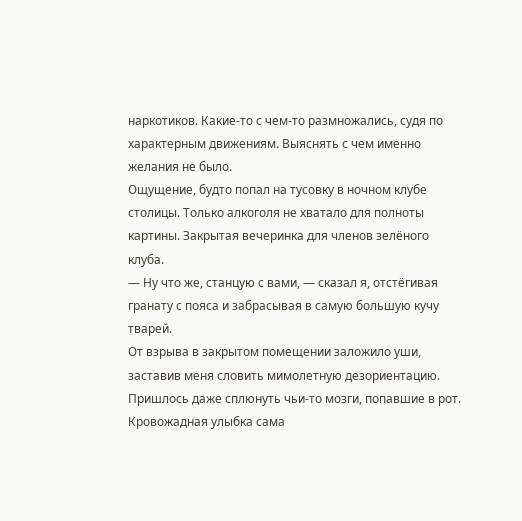наркотиков. Какие-то с чем-то размножались, судя по характерным движениям. Выяснять с чем именно желания не было.
Ощущение, будто попал на тусовку в ночном клубе столицы. Только алкоголя не хватало для полноты картины. Закрытая вечеринка для членов зелёного клуба.
— Ну что же, станцую с вами, — сказал я, отстёгивая гранату с пояса и забрасывая в самую большую кучу тварей.
От взрыва в закрытом помещении заложило уши, заставив меня словить мимолетную дезориентацию. Пришлось даже сплюнуть чьи-то мозги, попавшие в рот. Кровожадная улыбка сама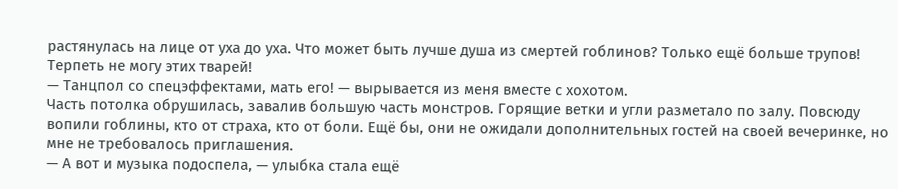растянулась на лице от уха до уха. Что может быть лучше душа из смертей гоблинов? Только ещё больше трупов! Терпеть не могу этих тварей!
— Танцпол со спецэффектами, мать его! — вырывается из меня вместе с хохотом.
Часть потолка обрушилась, завалив большую часть монстров. Горящие ветки и угли разметало по залу. Повсюду вопили гоблины, кто от страха, кто от боли. Ещё бы, они не ожидали дополнительных гостей на своей вечеринке, но мне не требовалось приглашения.
— А вот и музыка подоспела, — улыбка стала ещё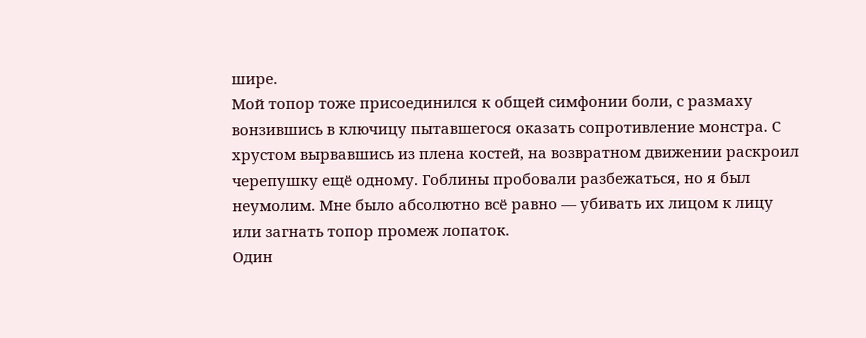шире.
Мой топор тоже присоединился к общей симфонии боли, с размаху вонзившись в ключицу пытавшегося оказать сопротивление монстра. С хрустом вырвавшись из плена костей, на возвратном движении раскроил черепушку ещё одному. Гоблины пробовали разбежаться, но я был неумолим. Мне было абсолютно всё равно — убивать их лицом к лицу или загнать топор промеж лопаток.
Один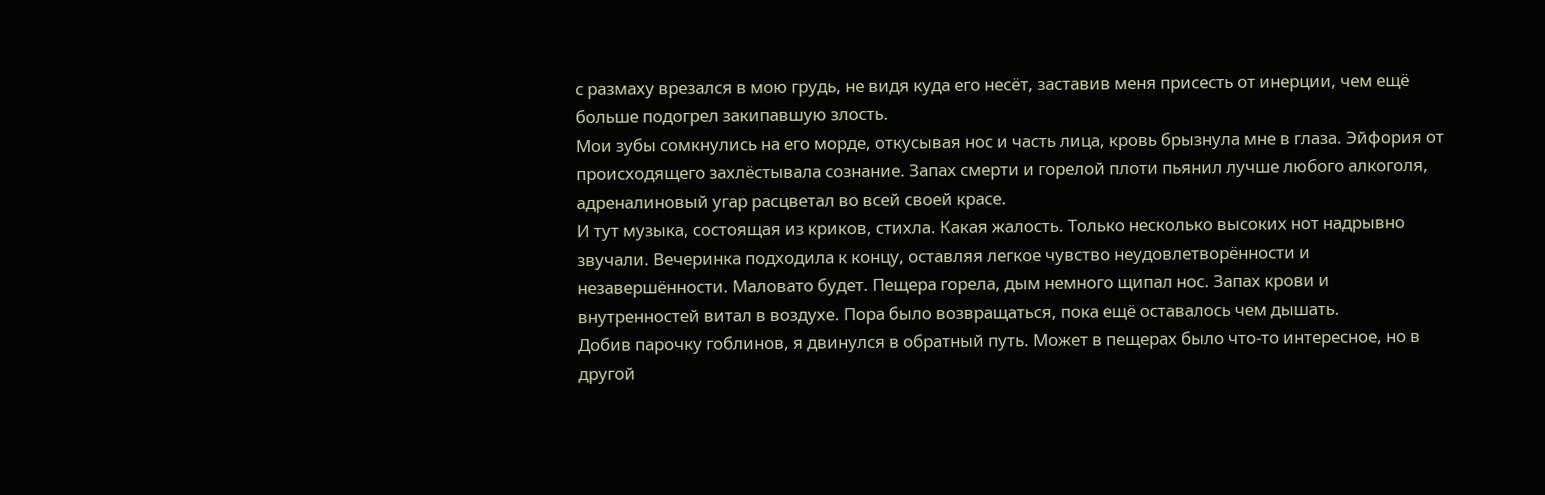с размаху врезался в мою грудь, не видя куда его несёт, заставив меня присесть от инерции, чем ещё больше подогрел закипавшую злость.
Мои зубы сомкнулись на его морде, откусывая нос и часть лица, кровь брызнула мне в глаза. Эйфория от происходящего захлёстывала сознание. Запах смерти и горелой плоти пьянил лучше любого алкоголя, адреналиновый угар расцветал во всей своей красе.
И тут музыка, состоящая из криков, стихла. Какая жалость. Только несколько высоких нот надрывно звучали. Вечеринка подходила к концу, оставляя легкое чувство неудовлетворённости и незавершённости. Маловато будет. Пещера горела, дым немного щипал нос. Запах крови и внутренностей витал в воздухе. Пора было возвращаться, пока ещё оставалось чем дышать.
Добив парочку гоблинов, я двинулся в обратный путь. Может в пещерах было что-то интересное, но в другой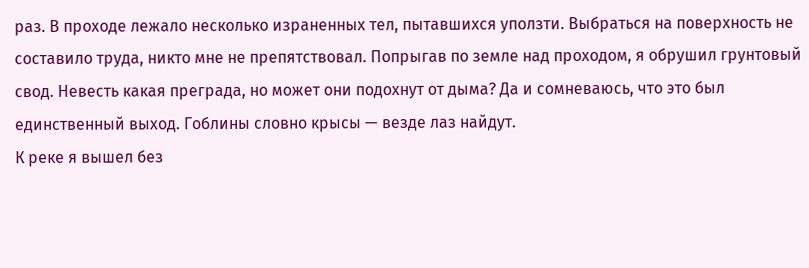раз. В проходе лежало несколько израненных тел, пытавшихся уползти. Выбраться на поверхность не составило труда, никто мне не препятствовал. Попрыгав по земле над проходом, я обрушил грунтовый свод. Невесть какая преграда, но может они подохнут от дыма? Да и сомневаюсь, что это был единственный выход. Гоблины словно крысы — везде лаз найдут.
К реке я вышел без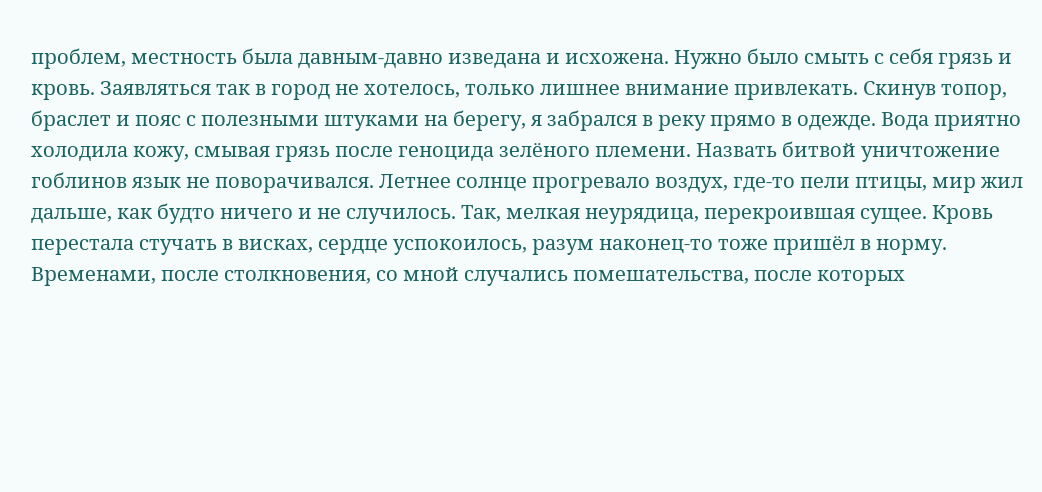проблем, местность была давным-давно изведана и исхожена. Нужно было смыть с себя грязь и кровь. Заявляться так в город не хотелось, только лишнее внимание привлекать. Скинув топор, браслет и пояс с полезными штуками на берегу, я забрался в реку прямо в одежде. Вода приятно холодила кожу, смывая грязь после геноцида зелёного племени. Назвать битвой уничтожение гоблинов язык не поворачивался. Летнее солнце прогревало воздух, где-то пели птицы, мир жил дальше, как будто ничего и не случилось. Так, мелкая неурядица, перекроившая сущее. Кровь перестала стучать в висках, сердце успокоилось, разум наконец-то тоже пришёл в норму. Временами, после столкновения, со мной случались помешательства, после которых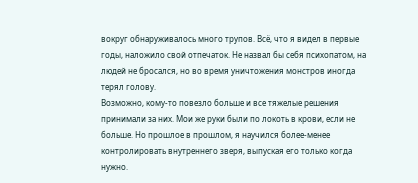вокруг обнаруживалось много трупов. Всё, что я видел в первые годы, наложило свой отпечаток. Не назвал бы себя психопатом, на людей не бросался, но во время уничтожения монстров иногда терял голову.
Возможно, кому-то повезло больше и все тяжелые решения принимали за них. Мои же руки были по локоть в крови, если не больше. Но прошлое в прошлом, я научился более-менее контролировать внутреннего зверя, выпуская его только когда нужно.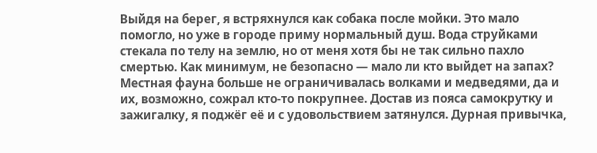Выйдя на берег, я встряхнулся как собака после мойки. Это мало помогло, но уже в городе приму нормальный душ. Вода струйками стекала по телу на землю, но от меня хотя бы не так сильно пахло смертью. Как минимум, не безопасно — мало ли кто выйдет на запах? Местная фауна больше не ограничивалась волками и медведями, да и их, возможно, сожрал кто-то покрупнее. Достав из пояса самокрутку и зажигалку, я поджёг её и с удовольствием затянулся. Дурная привычка,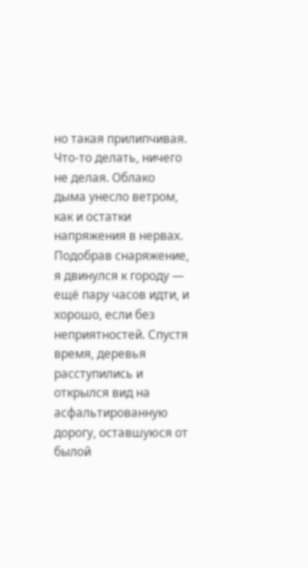но такая прилипчивая. Что-то делать, ничего не делая. Облако дыма унесло ветром, как и остатки напряжения в нервах.
Подобрав снаряжение, я двинулся к городу — ещё пару часов идти, и хорошо, если без неприятностей. Спустя время, деревья расступились и открылся вид на асфальтированную дорогу, оставшуюся от былой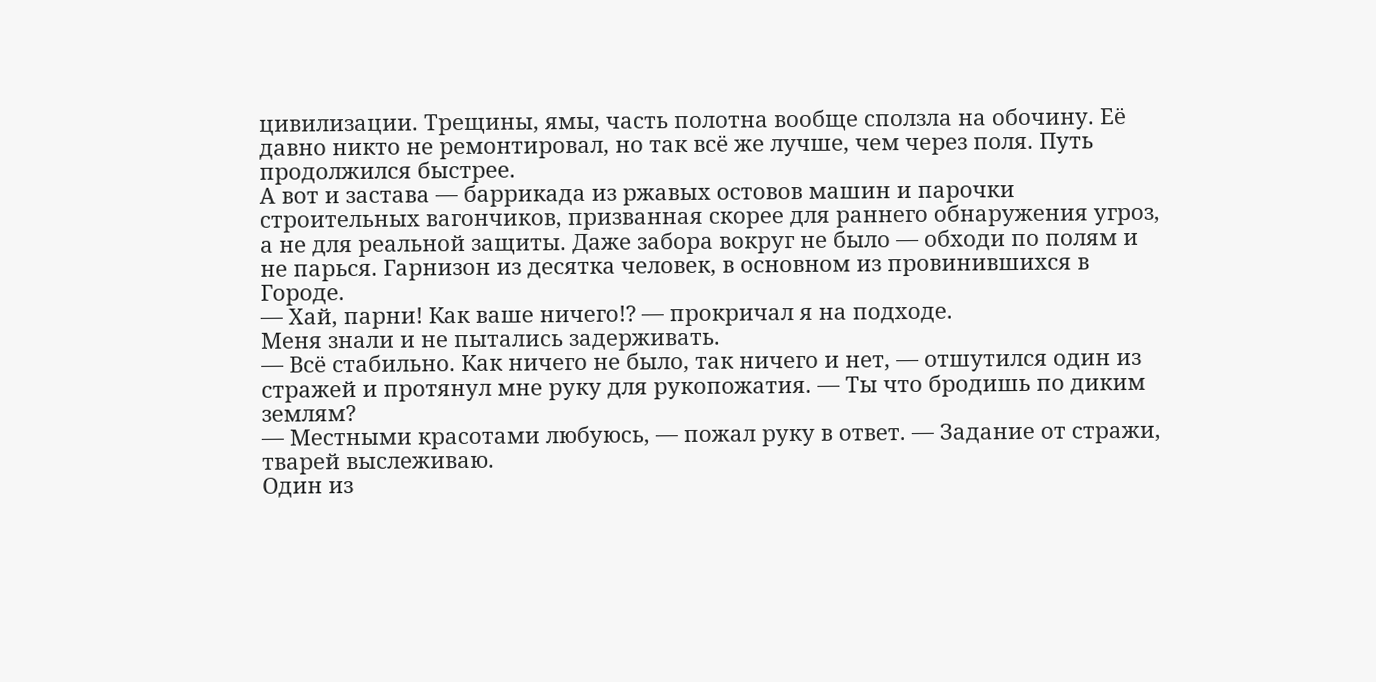цивилизации. Трещины, ямы, часть полотна вообще сползла на обочину. Её давно никто не ремонтировал, но так всё же лучше, чем через поля. Путь продолжился быстрее.
А вот и застава — баррикада из ржавых остовов машин и парочки строительных вагончиков, призванная скорее для раннего обнаружения угроз, а не для реальной защиты. Даже забора вокруг не было — обходи по полям и не парься. Гарнизон из десятка человек, в основном из провинившихся в Городе.
— Хай, парни! Как ваше ничего!? — прокричал я на подходе.
Меня знали и не пытались задерживать.
— Всё стабильно. Как ничего не было, так ничего и нет, — отшутился один из стражей и протянул мне руку для рукопожатия. — Ты что бродишь по диким землям?
— Местными красотами любуюсь, — пожал руку в ответ. — Задание от стражи, тварей выслеживаю.
Один из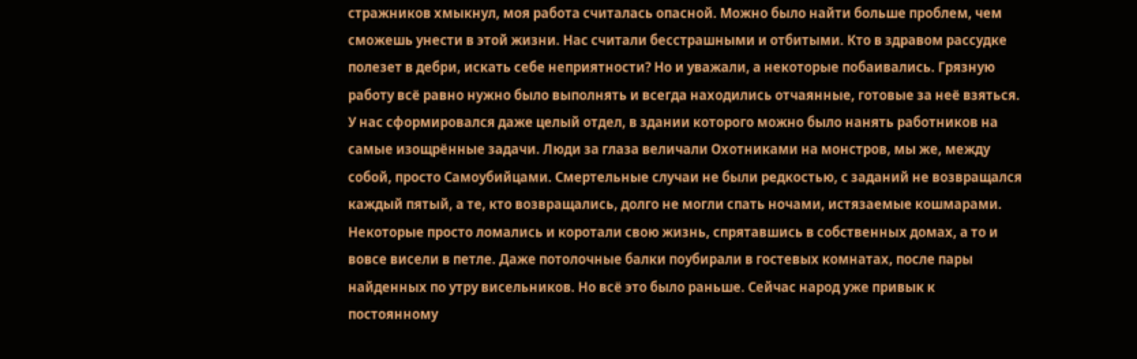стражников хмыкнул, моя работа считалась опасной. Можно было найти больше проблем, чем сможешь унести в этой жизни. Нас считали бесстрашными и отбитыми. Кто в здравом рассудке полезет в дебри, искать себе неприятности? Но и уважали, а некоторые побаивались. Грязную работу всё равно нужно было выполнять и всегда находились отчаянные, готовые за неё взяться. У нас сформировался даже целый отдел, в здании которого можно было нанять работников на самые изощрённые задачи. Люди за глаза величали Охотниками на монстров, мы же, между собой, просто Самоубийцами. Смертельные случаи не были редкостью, с заданий не возвращался каждый пятый, а те, кто возвращались, долго не могли спать ночами, истязаемые кошмарами. Некоторые просто ломались и коротали свою жизнь, спрятавшись в собственных домах, а то и вовсе висели в петле. Даже потолочные балки поубирали в гостевых комнатах, после пары найденных по утру висельников. Но всё это было раньше. Сейчас народ уже привык к постоянному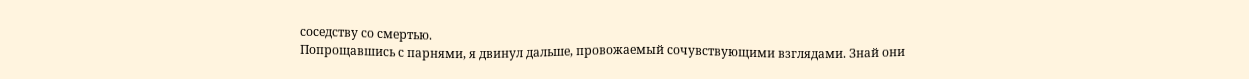соседству со смертью.
Попрощавшись с парнями, я двинул дальше, провожаемый сочувствующими взглядами. Знай они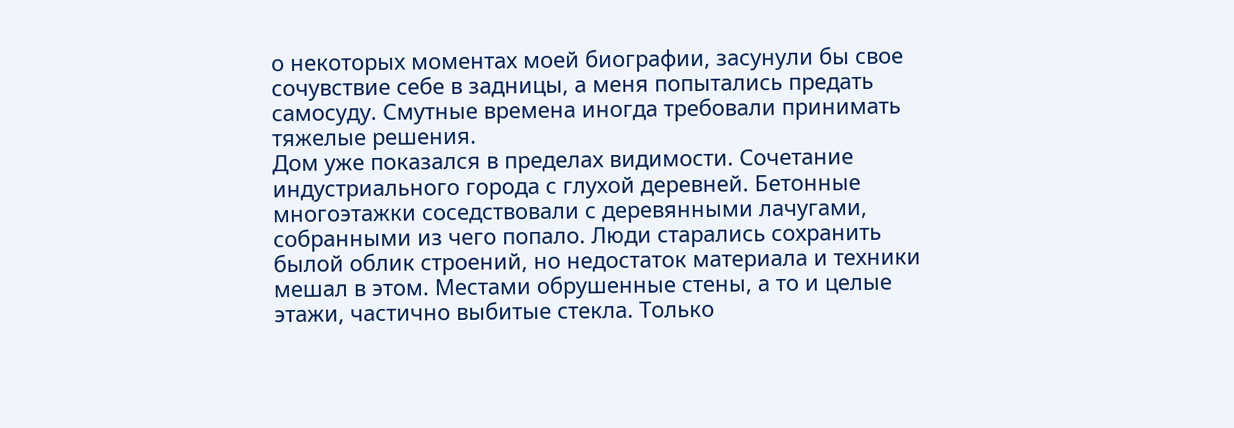о некоторых моментах моей биографии, засунули бы свое сочувствие себе в задницы, а меня попытались предать самосуду. Смутные времена иногда требовали принимать тяжелые решения.
Дом уже показался в пределах видимости. Сочетание индустриального города с глухой деревней. Бетонные многоэтажки соседствовали с деревянными лачугами, собранными из чего попало. Люди старались сохранить былой облик строений, но недостаток материала и техники мешал в этом. Местами обрушенные стены, а то и целые этажи, частично выбитые стекла. Только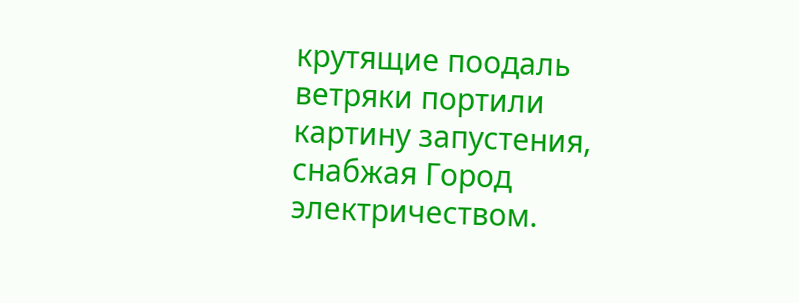крутящие поодаль ветряки портили картину запустения, снабжая Город электричеством.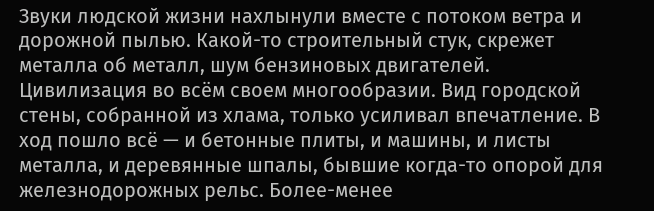Звуки людской жизни нахлынули вместе с потоком ветра и дорожной пылью. Какой-то строительный стук, скрежет металла об металл, шум бензиновых двигателей. Цивилизация во всём своем многообразии. Вид городской стены, собранной из хлама, только усиливал впечатление. В ход пошло всё — и бетонные плиты, и машины, и листы металла, и деревянные шпалы, бывшие когда-то опорой для железнодорожных рельс. Более-менее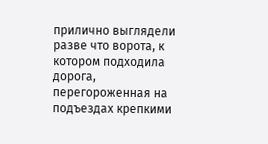прилично выглядели разве что ворота, к котором подходила дорога, перегороженная на подъездах крепкими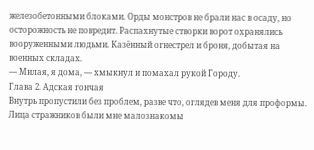железобетонными блоками. Орды монстров не брали нас в осаду, но осторожность не повредит. Распахнутые створки ворот охранялись вооруженными людьми. Казённый огнестрел и броня, добытая на военных складах.
— Милая, я дома, — хмыкнул и помахал рукой Городу.
Глава 2. Адская гончая
Внутрь пропустили без проблем, разве что, оглядев меня для проформы. Лица стражников были мне малознакомы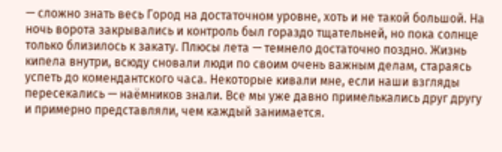— сложно знать весь Город на достаточном уровне, хоть и не такой большой. На ночь ворота закрывались и контроль был гораздо тщательней, но пока солнце только близилось к закату. Плюсы лета — темнело достаточно поздно. Жизнь кипела внутри, всюду сновали люди по своим очень важным делам, стараясь успеть до комендантского часа. Некоторые кивали мне, если наши взгляды пересекались — наёмников знали. Все мы уже давно примелькались друг другу и примерно представляли, чем каждый занимается.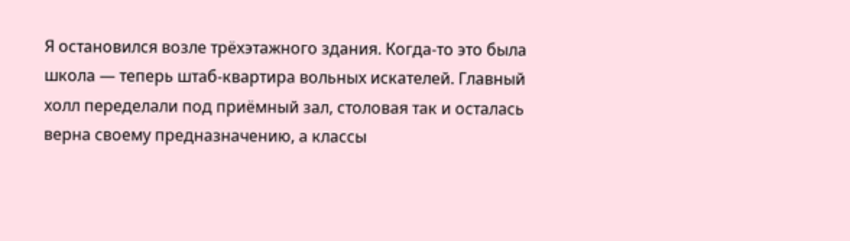Я остановился возле трёхэтажного здания. Когда-то это была школа — теперь штаб-квартира вольных искателей. Главный холл переделали под приёмный зал, столовая так и осталась верна своему предназначению, а классы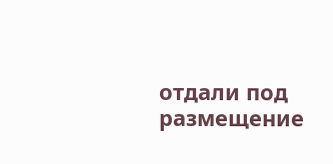отдали под размещение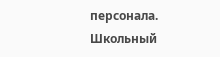персонала. Школьный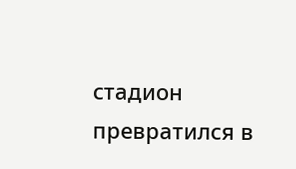стадион превратился в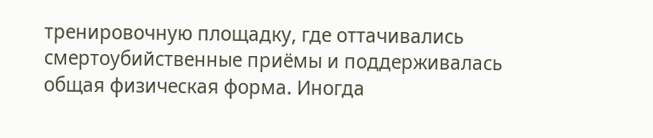тренировочную площадку, где оттачивались смертоубийственные приёмы и поддерживалась общая физическая форма. Иногда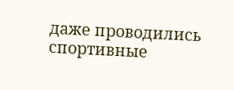даже проводились спортивные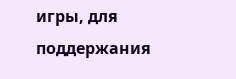игры, для поддержания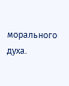морального духа.